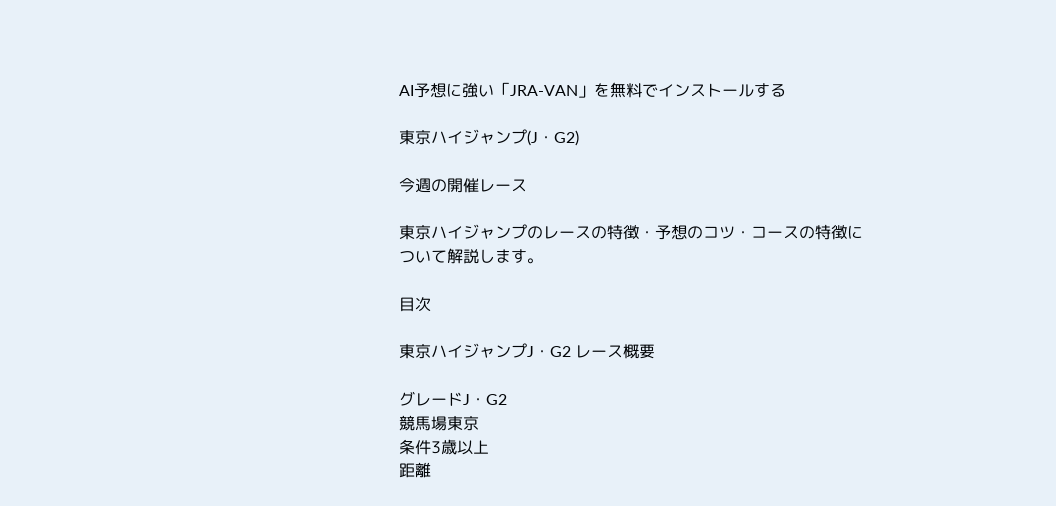AI予想に強い「JRA-VAN」を無料でインストールする

東京ハイジャンプ(J・G2)

今週の開催レース

東京ハイジャンプのレースの特徴・予想のコツ・コースの特徴について解説します。

目次

東京ハイジャンプJ・G2 レース概要

グレードJ・G2
競馬場東京
条件3歳以上
距離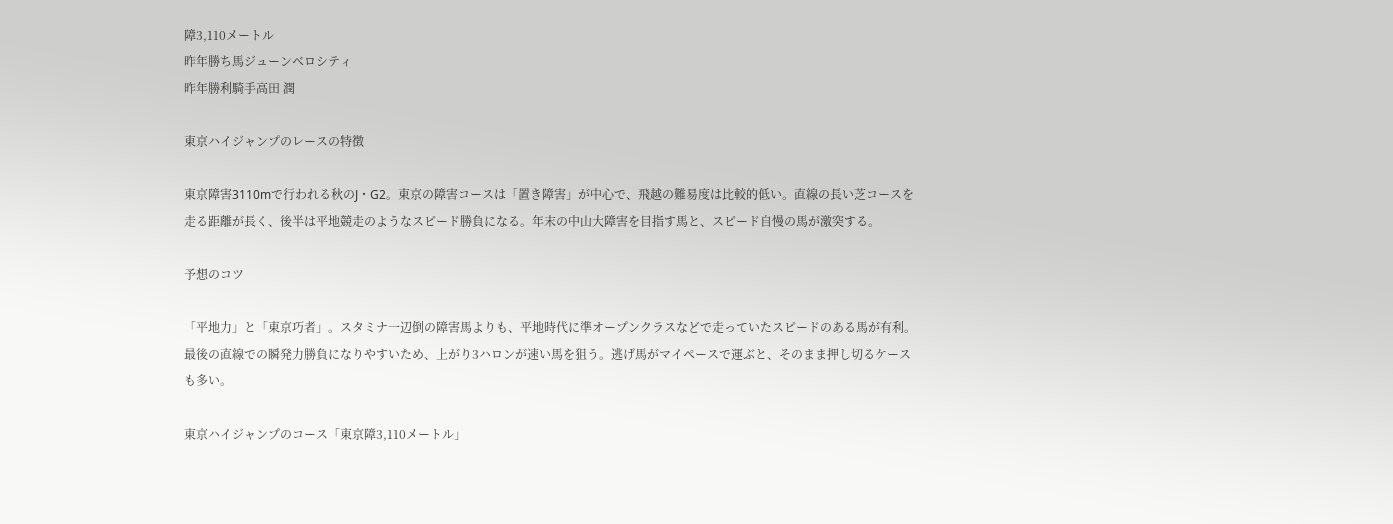障3,110メートル
昨年勝ち馬ジューンベロシティ
昨年勝利騎手高田 潤

東京ハイジャンプのレースの特徴

東京障害3110mで行われる秋のJ・G2。東京の障害コースは「置き障害」が中心で、飛越の難易度は比較的低い。直線の長い芝コースを走る距離が長く、後半は平地競走のようなスピード勝負になる。年末の中山大障害を目指す馬と、スピード自慢の馬が激突する。

予想のコツ

「平地力」と「東京巧者」。スタミナ一辺倒の障害馬よりも、平地時代に準オープンクラスなどで走っていたスピードのある馬が有利。最後の直線での瞬発力勝負になりやすいため、上がり3ハロンが速い馬を狙う。逃げ馬がマイペースで運ぶと、そのまま押し切るケースも多い。

東京ハイジャンプのコース「東京障3,110メートル」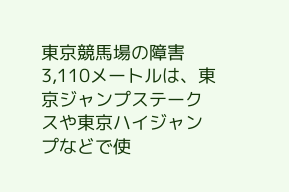東京競馬場の障害3,110メートルは、東京ジャンプステークスや東京ハイジャンプなどで使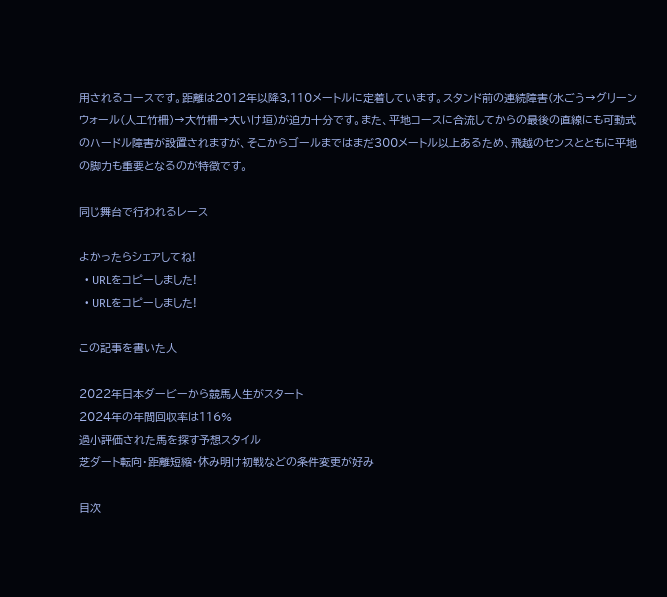用されるコースです。距離は2012年以降3,110メートルに定着しています。スタンド前の連続障害(水ごう→グリーンウォール(人工竹柵)→大竹柵→大いけ垣)が迫力十分です。また、平地コースに合流してからの最後の直線にも可動式のハードル障害が設置されますが、そこからゴールまではまだ300メートル以上あるため、飛越のセンスとともに平地の脚力も重要となるのが特徴です。

同じ舞台で行われるレース

よかったらシェアしてね!
  • URLをコピーしました!
  • URLをコピーしました!

この記事を書いた人

2022年日本ダービーから競馬人生がスタート
2024年の年間回収率は116%
過小評価された馬を探す予想スタイル
芝ダート転向・距離短縮・休み明け初戦などの条件変更が好み

目次